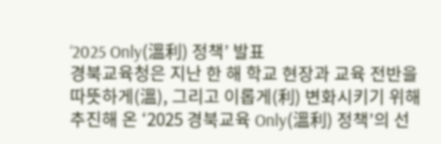‘2025 Only(溫利) 정책’ 발표
경북교육청은 지난 한 해 학교 현장과 교육 전반을 따뜻하게(溫), 그리고 이롭게(利) 변화시키기 위해 추진해 온 ‘2025 경북교육 Only(溫利) 정책’의 선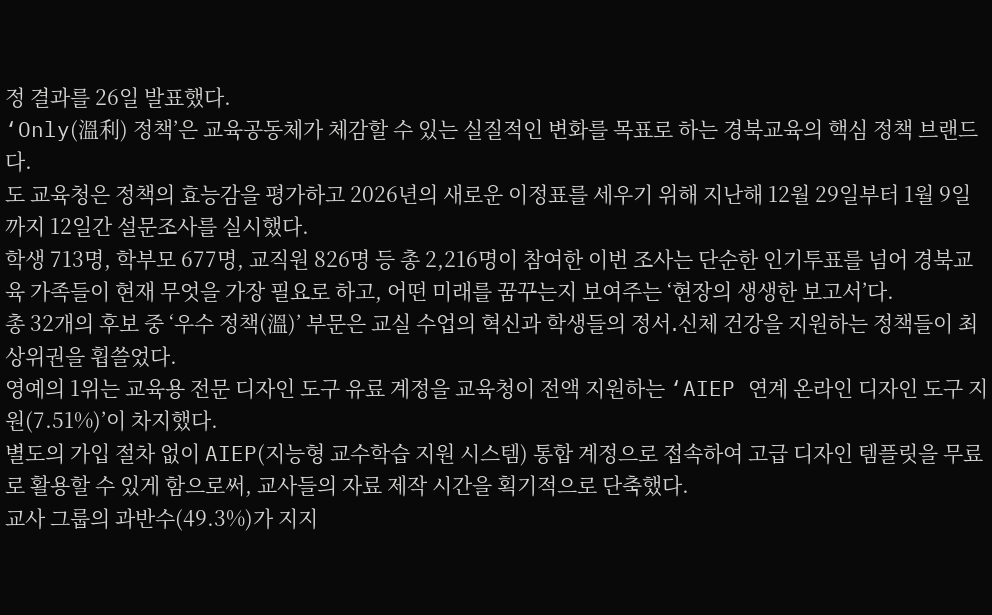정 결과를 26일 발표했다.
‘Only(溫利) 정책’은 교육공동체가 체감할 수 있는 실질적인 변화를 목표로 하는 경북교육의 핵심 정책 브랜드다.
도 교육청은 정책의 효능감을 평가하고 2026년의 새로운 이정표를 세우기 위해 지난해 12월 29일부터 1월 9일까지 12일간 설문조사를 실시했다.
학생 713명, 학부모 677명, 교직원 826명 등 총 2,216명이 참여한 이번 조사는 단순한 인기투표를 넘어 경북교육 가족들이 현재 무엇을 가장 필요로 하고, 어떤 미래를 꿈꾸는지 보여주는 ‘현장의 생생한 보고서’다.
총 32개의 후보 중 ‘우수 정책(溫)’ 부문은 교실 수업의 혁신과 학생들의 정서․신체 건강을 지원하는 정책들이 최상위권을 휩쓸었다.
영예의 1위는 교육용 전문 디자인 도구 유료 계정을 교육청이 전액 지원하는 ‘AIEP 연계 온라인 디자인 도구 지원(7.51%)’이 차지했다.
별도의 가입 절차 없이 AIEP(지능형 교수학습 지원 시스템) 통합 계정으로 접속하여 고급 디자인 템플릿을 무료로 활용할 수 있게 함으로써, 교사들의 자료 제작 시간을 획기적으로 단축했다.
교사 그룹의 과반수(49.3%)가 지지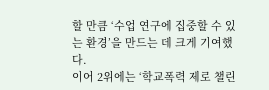할 만큼 ‘수업 연구에 집중할 수 있는 환경’을 만드는 데 크게 기여했다.
이어 2위에는 ‘학교폭력 제로 챌린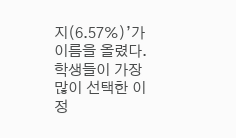지(6.57%)’가 이름을 올렸다. 학생들이 가장 많이 선택한 이 정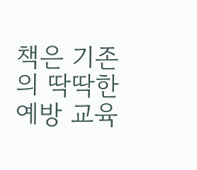책은 기존의 딱딱한 예방 교육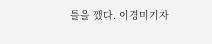틀을 깼다. 이경미기자